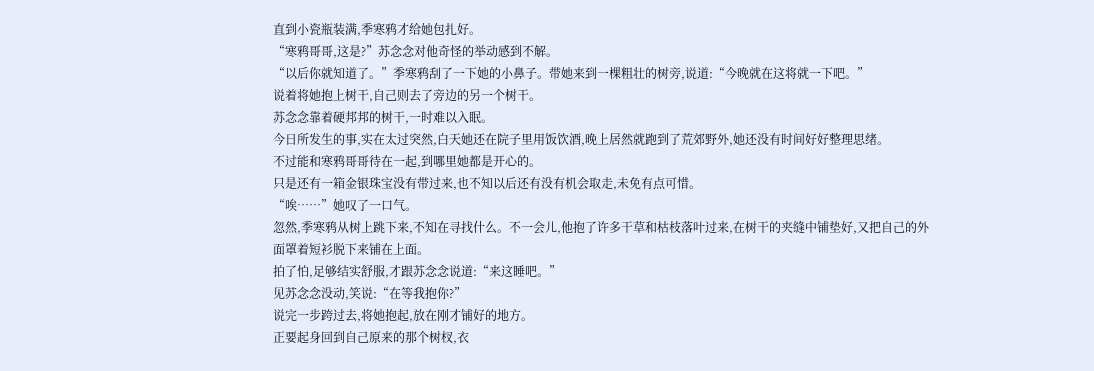直到小瓷瓶装满,季寒鸦才给她包扎好。
“寒鸦哥哥,这是?”苏念念对他奇怪的举动感到不解。
“以后你就知道了。”季寒鸦刮了一下她的小鼻子。带她来到一棵粗壮的树旁,说道:“今晚就在这将就一下吧。”
说着将她抱上树干,自己则去了旁边的另一个树干。
苏念念靠着硬邦邦的树干,一时难以入眠。
今日所发生的事,实在太过突然,白天她还在院子里用饭饮酒,晚上居然就跑到了荒郊野外,她还没有时间好好整理思绪。
不过能和寒鸦哥哥待在一起,到哪里她都是开心的。
只是还有一箱金银珠宝没有带过来,也不知以后还有没有机会取走,未免有点可惜。
“唉……”她叹了一口气。
忽然,季寒鸦从树上跳下来,不知在寻找什么。不一会儿,他抱了许多干草和枯枝落叶过来,在树干的夹缝中铺垫好,又把自己的外面罩着短衫脱下来铺在上面。
拍了怕,足够结实舒服,才跟苏念念说道:“来这睡吧。”
见苏念念没动,笑说:“在等我抱你?”
说完一步跨过去,将她抱起,放在刚才铺好的地方。
正要起身回到自己原来的那个树杈,衣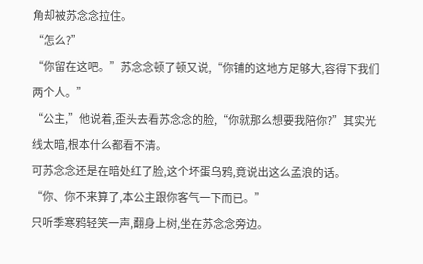角却被苏念念拉住。
“怎么?”
“你留在这吧。”苏念念顿了顿又说,“你铺的这地方足够大,容得下我们两个人。”
“公主,”他说着,歪头去看苏念念的脸,“你就那么想要我陪你?”其实光线太暗,根本什么都看不清。
可苏念念还是在暗处红了脸,这个坏蛋乌鸦,竟说出这么孟浪的话。
“你、你不来算了,本公主跟你客气一下而已。”
只听季寒鸦轻笑一声,翻身上树,坐在苏念念旁边。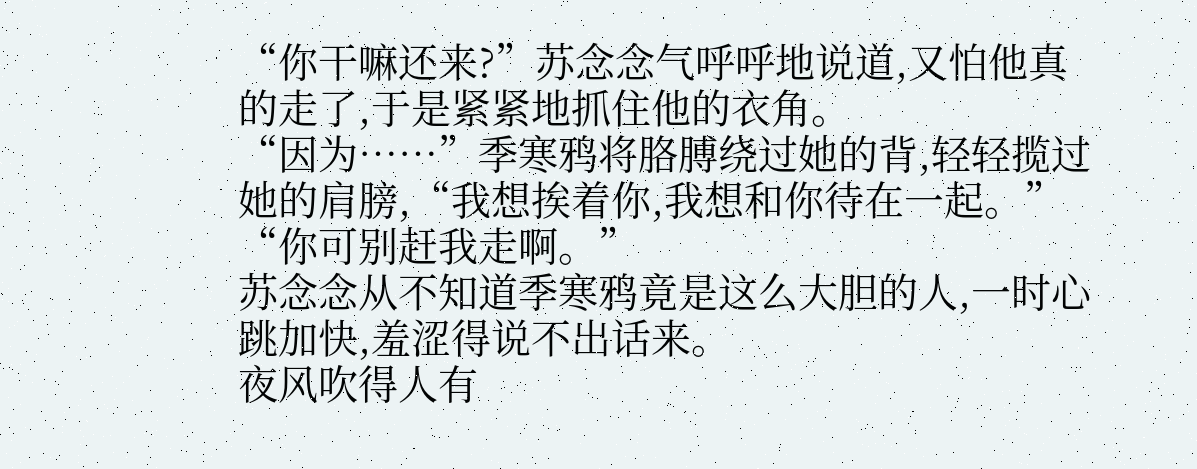“你干嘛还来?”苏念念气呼呼地说道,又怕他真的走了,于是紧紧地抓住他的衣角。
“因为……”季寒鸦将胳膊绕过她的背,轻轻揽过她的肩膀,“我想挨着你,我想和你待在一起。”
“你可别赶我走啊。”
苏念念从不知道季寒鸦竟是这么大胆的人,一时心跳加快,羞涩得说不出话来。
夜风吹得人有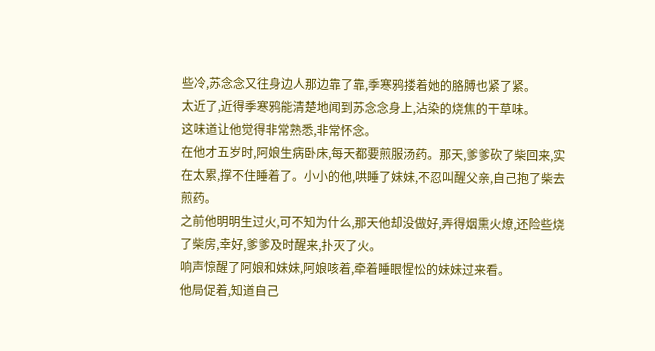些冷,苏念念又往身边人那边靠了靠,季寒鸦搂着她的胳膊也紧了紧。
太近了,近得季寒鸦能清楚地闻到苏念念身上,沾染的烧焦的干草味。
这味道让他觉得非常熟悉,非常怀念。
在他才五岁时,阿娘生病卧床,每天都要煎服汤药。那天,爹爹砍了柴回来,实在太累,撑不住睡着了。小小的他,哄睡了妹妹,不忍叫醒父亲,自己抱了柴去煎药。
之前他明明生过火,可不知为什么,那天他却没做好,弄得烟熏火燎,还险些烧了柴房,幸好,爹爹及时醒来,扑灭了火。
响声惊醒了阿娘和妹妹,阿娘咳着,牵着睡眼惺忪的妹妹过来看。
他局促着,知道自己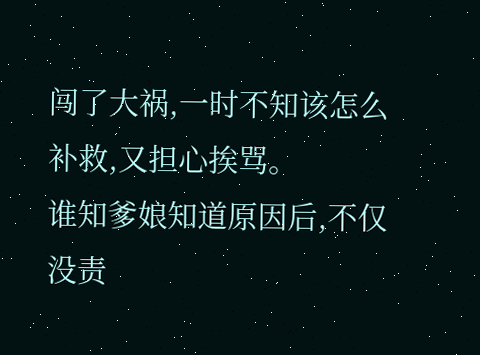闯了大祸,一时不知该怎么补救,又担心挨骂。
谁知爹娘知道原因后,不仅没责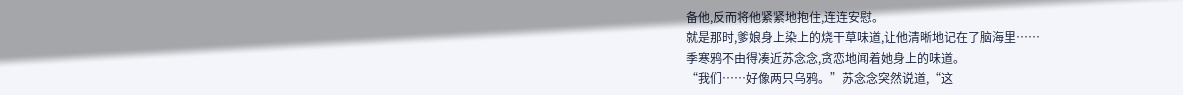备他,反而将他紧紧地抱住,连连安慰。
就是那时,爹娘身上染上的烧干草味道,让他清晰地记在了脑海里……
季寒鸦不由得凑近苏念念,贪恋地闻着她身上的味道。
“我们……好像两只乌鸦。”苏念念突然说道,“这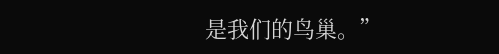是我们的鸟巢。”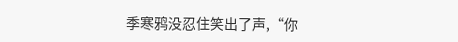季寒鸦没忍住笑出了声,“你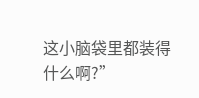这小脑袋里都装得什么啊?”